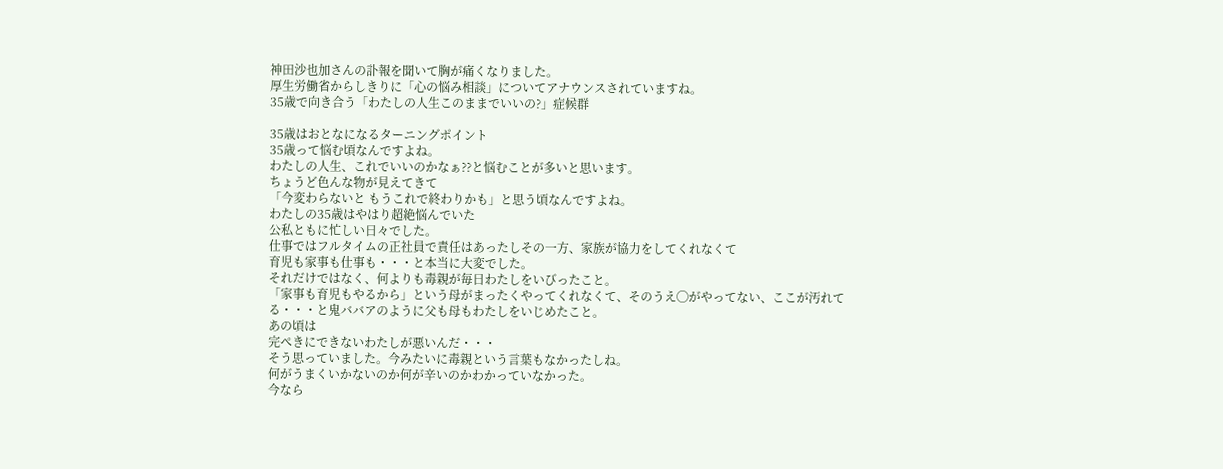神田沙也加さんの訃報を聞いて胸が痛くなりました。
厚生労働省からしきりに「心の悩み相談」についてアナウンスされていますね。
35歳で向き合う「わたしの人生このままでいいの?」症候群

35歳はおとなになるターニングポイント
35歳って悩む頃なんですよね。
わたしの人生、これでいいのかなぁ??と悩むことが多いと思います。
ちょうど色んな物が見えてきて
「今変わらないと もうこれで終わりかも」と思う頃なんですよね。
わたしの35歳はやはり超絶悩んでいた
公私ともに忙しい日々でした。
仕事ではフルタイムの正社員で責任はあったしその一方、家族が協力をしてくれなくて
育児も家事も仕事も・・・と本当に大変でした。
それだけではなく、何よりも毒親が毎日わたしをいびったこと。
「家事も育児もやるから」という母がまったくやってくれなくて、そのうえ◯がやってない、ここが汚れてる・・・と鬼ババアのように父も母もわたしをいじめたこと。
あの頃は
完ぺきにできないわたしが悪いんだ・・・
そう思っていました。今みたいに毒親という言葉もなかったしね。
何がうまくいかないのか何が辛いのかわかっていなかった。
今なら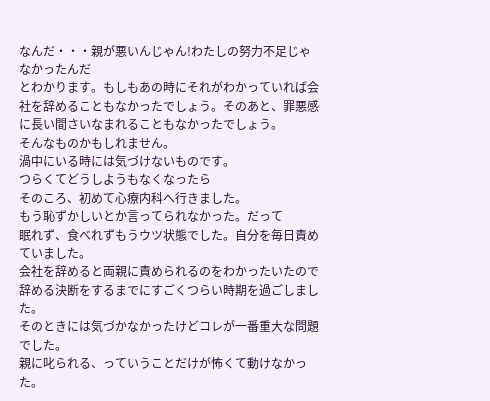なんだ・・・親が悪いんじゃん!わたしの努力不足じゃなかったんだ
とわかります。もしもあの時にそれがわかっていれば会社を辞めることもなかったでしょう。そのあと、罪悪感に長い間さいなまれることもなかったでしょう。
そんなものかもしれません。
渦中にいる時には気づけないものです。
つらくてどうしようもなくなったら
そのころ、初めて心療内科へ行きました。
もう恥ずかしいとか言ってられなかった。だって
眠れず、食べれずもうウツ状態でした。自分を毎日責めていました。
会社を辞めると両親に責められるのをわかったいたので
辞める決断をするまでにすごくつらい時期を過ごしました。
そのときには気づかなかったけどコレが一番重大な問題でした。
親に叱られる、っていうことだけが怖くて動けなかった。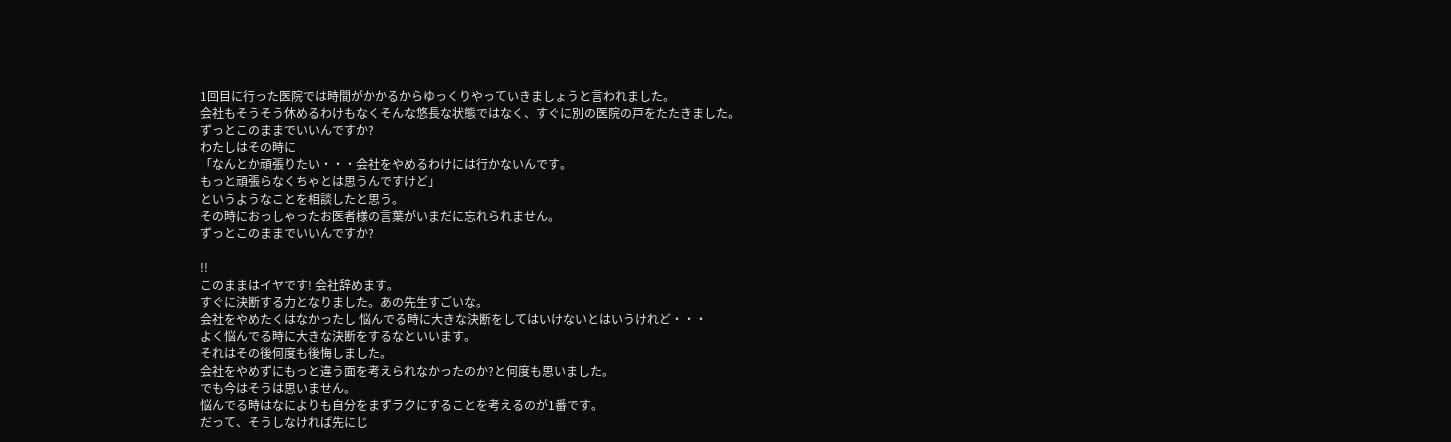1回目に行った医院では時間がかかるからゆっくりやっていきましょうと言われました。
会社もそうそう休めるわけもなくそんな悠長な状態ではなく、すぐに別の医院の戸をたたきました。
ずっとこのままでいいんですか?
わたしはその時に
「なんとか頑張りたい・・・会社をやめるわけには行かないんです。
もっと頑張らなくちゃとは思うんですけど」
というようなことを相談したと思う。
その時におっしゃったお医者様の言葉がいまだに忘れられません。
ずっとこのままでいいんですか?

!!
このままはイヤです! 会社辞めます。
すぐに決断する力となりました。あの先生すごいな。
会社をやめたくはなかったし 悩んでる時に大きな決断をしてはいけないとはいうけれど・・・
よく悩んでる時に大きな決断をするなといいます。
それはその後何度も後悔しました。
会社をやめずにもっと違う面を考えられなかったのか?と何度も思いました。
でも今はそうは思いません。
悩んでる時はなによりも自分をまずラクにすることを考えるのが1番です。
だって、そうしなければ先にじ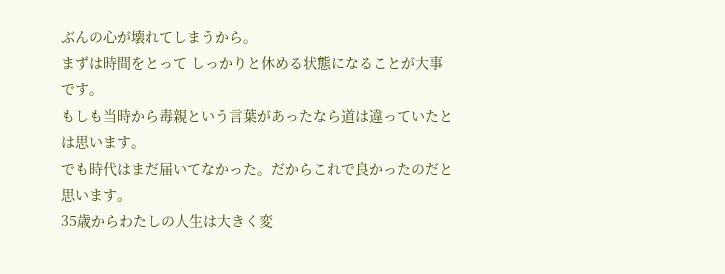ぶんの心が壊れてしまうから。
まずは時間をとって しっかりと休める状態になることが大事です。
もしも当時から毒親という言葉があったなら道は違っていたとは思います。
でも時代はまだ届いてなかった。だからこれで良かったのだと思います。
35歳からわたしの人生は大きく変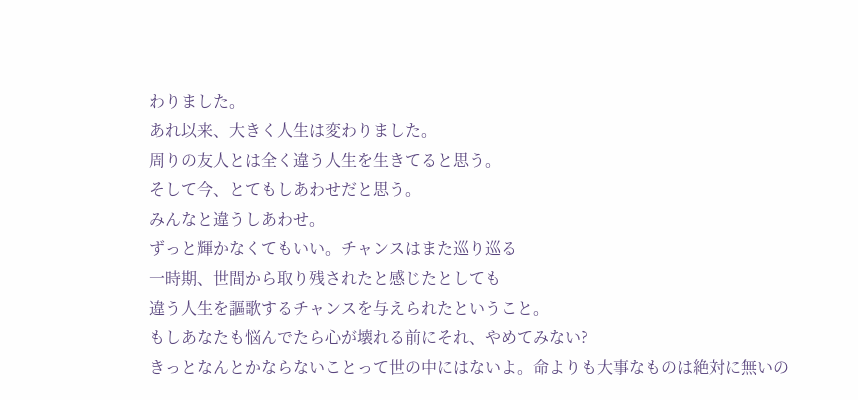わりました。
あれ以来、大きく人生は変わりました。
周りの友人とは全く違う人生を生きてると思う。
そして今、とてもしあわせだと思う。
みんなと違うしあわせ。
ずっと輝かなくてもいい。チャンスはまた巡り巡る
一時期、世間から取り残されたと感じたとしても
違う人生を謳歌するチャンスを与えられたということ。
もしあなたも悩んでたら心が壊れる前にそれ、やめてみない?
きっとなんとかならないことって世の中にはないよ。命よりも大事なものは絶対に無いの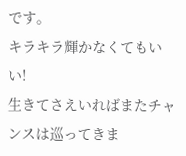です。
キラキラ輝かなくてもいい!
生きてさえいればまたチャンスは巡ってきま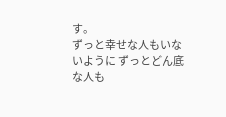す。
ずっと幸せな人もいないように ずっとどん底な人も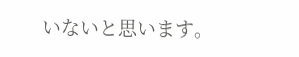いないと思います。